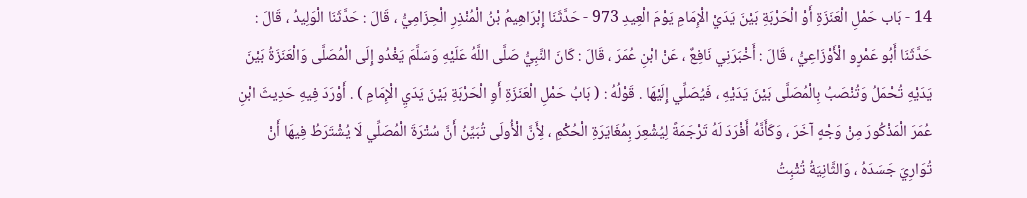14 - بَاب حَمْلِ الْعَنَزَةِ أَوْ الْحَرْبَةِ بَيْنَ يَدَيْ الْإِمَامِ يَوْمَ الْعِيدِ 973 - حَدَّثَنَا إِبْرَاهِيمُ بْنُ الْمُنْذِرِ الْحِزَامِيُّ ، قَالَ : حَدَّثَنَا الْوَلِيدُ ، قَالَ : حَدَّثَنَا أَبُو عَمْرٍو الْأَوْزَاعِيُّ ، قَالَ : أَخْبَرَنِي نَافِعٌ ، عَنْ ابْنِ عُمَرَ ، قَالَ : كَانَ النَّبِيُّ صَلَّى اللَّهُ عَلَيْهِ وَسَلَّمَ يَغْدُو إِلَى الْمُصَلَّى وَالْعَنَزَةُ بَيْنَ يَدَيْهِ تُحْمَلُ وَتُنْصَبُ بِالْمُصَلَّى بَيْنَ يَدَيْهِ ، فَيُصَلِّي إِلَيْهَا . قَوْلُهُ : ( بَابُ حَمْلِ الْعَنَزَةِ أَوِ الْحَرْبَةِ بَيْنَ يَدَيِ الْإِمَامِ ) . أَوْرَدَ فِيهِ حَدِيثَ ابْنِ عُمَرَ الْمَذْكُورَ مِنْ وَجْهٍ آخَرَ ، وَكَأَنَّهُ أَفْرَدَ لَهُ تَرْجَمَةً لِيُشْعِرَ بِمُغَايَرَةِ الْحُكْمِ ، لِأَنَّ الْأُولَى تُبَيِّنُ أَنَّ سُتْرَةَ الْمُصَلِّي لَا يُشْتَرَطُ فِيهَا أَنْ تُوَارِيَ جَسَدَهُ ، وَالثَّانِيَةُ تُثْبِتُ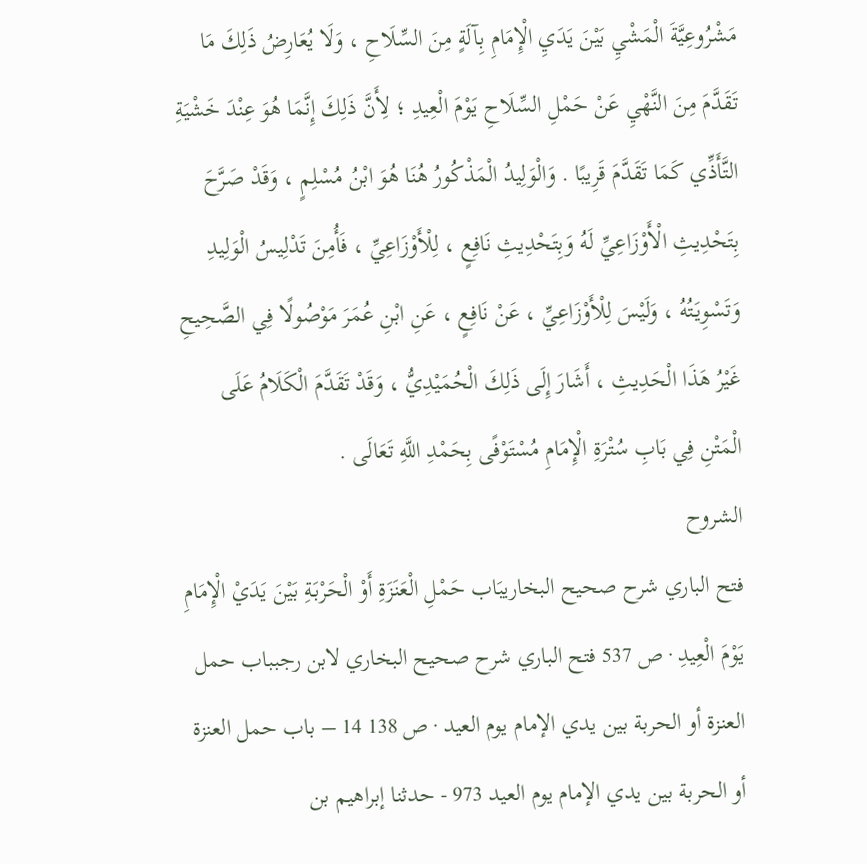مَشْرُوعِيَّةَ الْمَشْيِ بَيْنَ يَدَيِ الْإِمَامِ بِآلَةٍ مِنَ السِّلَاحِ ، وَلَا يُعَارِضُ ذَلِكَ مَا تَقَدَّمَ مِنَ النَّهْيِ عَنْ حَمْلِ السِّلَاحِ يَوْمَ الْعِيدِ ؛ لِأَنَّ ذَلِكَ إِنَّمَا هُوَ عِنْدَ خَشْيَةِ التَّأَذِّي كَمَا تَقَدَّمَ قَرِيبًا . وَالْوَلِيدُ الْمَذْكُورُ هُنَا هُوَ ابْنُ مُسْلِمٍ ، وَقَدْ صَرَّحَ بِتَحْدِيثِ الْأَوْزَاعِيِّ لَهُ وَبِتَحْدِيثِ نَافِعٍ ، لِلْأَوْزَاعِيِّ ، فَأُمِنَ تَدْلِيسُ الْوَلِيدِ وَتَسْوِيَتُهُ ، وَلَيْسَ لِلْأَوْزَاعِيِّ ، عَنْ نَافِعٍ ، عَنِ ابْنِ عُمَرَ مَوْصُولًا فِي الصَّحِيحِ غَيْرُ هَذَا الْحَدِيثِ ، أَشَارَ إِلَى ذَلِكَ الْحُمَيْدِيُّ ، وَقَدْ تَقَدَّمَ الْكَلَامُ عَلَى الْمَتْنِ فِي بَابِ سُتْرَةِ الْإِمَامِ مُسْتَوْفًى بِحَمْدِ اللَّهِ تَعَالَى .
الشروح
فتح الباري شرح صحيح البخاريبَاب حَمْلِ الْعَنَزَةِ أَوْ الْحَرْبَةِ بَيْنَ يَدَيْ الْإِمَامِ يَوْمَ الْعِيدِ · ص 537 فتح الباري شرح صحيح البخاري لابن رجبباب حمل العنزة أو الحربة بين يدي الإمام يوم العيد · ص 138 14 – باب حمل العنزة أو الحربة بين يدي الإمام يوم العيد 973 - حدثنا إبراهيم بن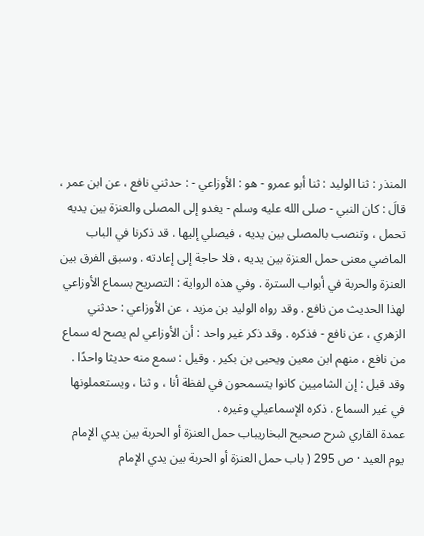المنذر : ثنا الوليد : ثنا أبو عمرو - هو : الأوزاعي - : حدثني نافع ، عن ابن عمر ، قالَ : كان النبي - صلى الله عليه وسلم - يغدو إلى المصلى والعنزة بين يديه تحمل ، وتنصب بالمصلى بين يديه ، فيصلي إليها . قد ذكرنا في الباب الماضي معنى حمل العنزة بين يديه ، فلا حاجة إلى إعادته . وسبق الفرق بين العنزة والحربة في أبواب السترة . وفي هذه الرواية : التصريح بسماع الأوزاعي لهذا الحديث من نافع . وقد رواه الوليد بن مزيد ، عن الأوزاعي : حدثني الزهري ، عن نافع - فذكره . وقد ذكر غير واحد : أن الأوزاعي لم يصح له سماع من نافع ، منهم ابن معين ويحيى بن بكير . وقيل : سمع منه حديثا واحدًا . وقد قيل : إن الشاميين كانوا يتسمحون في لفظة أنا ، و ثنا ، ويستعملونها في غير السماع . ذكره الإسماعيلي وغيره .
عمدة القاري شرح صحيح البخاريباب حمل العنزة أو الحربة بين يدي الإمام يوم العيد · ص 295 ( باب حمل العنزة أو الحربة بين يدي الإمام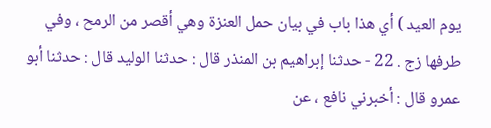يوم العيد ) أي هذا باب في بيان حمل العنزة وهي أقصر من الرمح ، وفي طرفها زج . 22 - حدثنا إبراهيم بن المنذر قال : حدثنا الوليد قال : حدثنا أبو عمرو قال : أخبرني نافع ، عن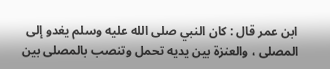ابن عمر قال : كان النبي صلى الله عليه وسلم يغدو إلى المصلى ، والعنزة بين يديه تحمل وتنصب بالمصلى بين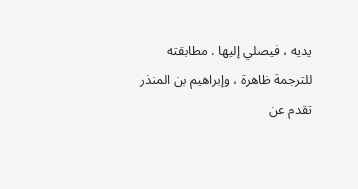يديه ، فيصلي إليها . مطابقته للترجمة ظاهرة ، وإبراهيم بن المنذر تقدم عن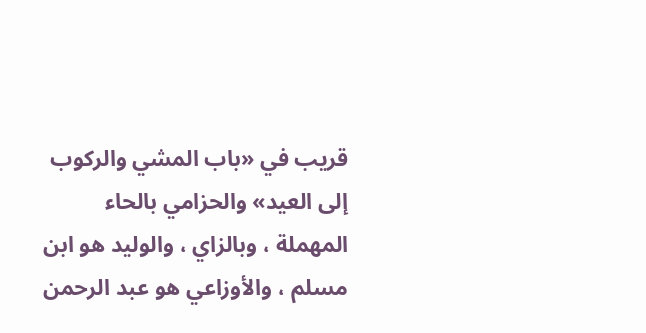قريب في «باب المشي والركوب إلى العيد» والحزامي بالحاء المهملة ، وبالزاي ، والوليد هو ابن مسلم ، والأوزاعي هو عبد الرحمن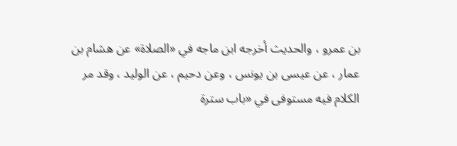بن عمرو ، والحديث أخرجه ابن ماجه في «الصلاة» عن هشام بن عمار ، عن عيسى بن يونس ، وعن دحيم ، عن الوليد ، وقد مر الكلام فيه مستوفى في «باب سترة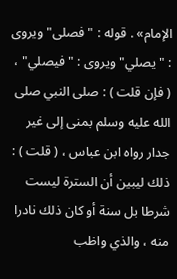الإمام» . قوله : "فصلى" ويروى : "يصلي" ويروى : "فيصلي" ، ( فإن قلت ) : صلى النبي صلى الله عليه وسلم بمنى إلى غير جدار رواه ابن عباس ، ( قلت ) : ذلك ليبين أن السترة ليست شرطا بل سنة أو كان ذلك نادرا منه ، والذي واظب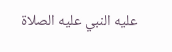عليه النبي عليه الصلاة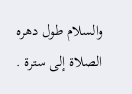والسلام طول دهره الصلاة إلى سترة .